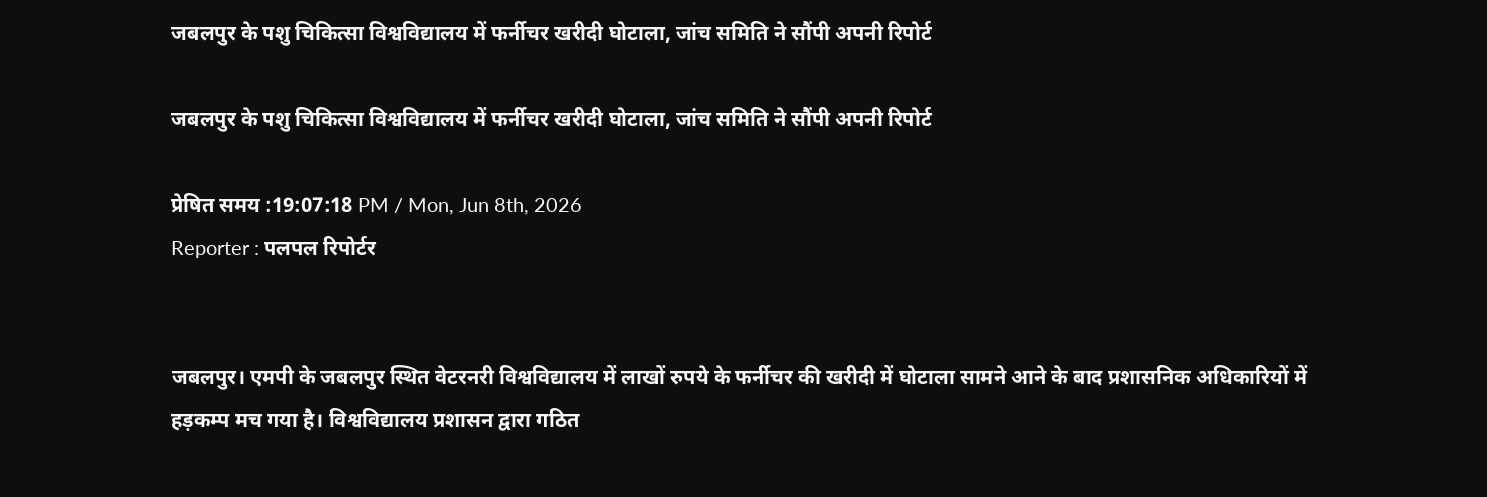जबलपुर के पशु चिकित्सा विश्वविद्यालय में फर्नीचर खरीदी घोटाला, जांच समिति ने सौंपी अपनी रिपोर्ट

जबलपुर के पशु चिकित्सा विश्वविद्यालय में फर्नीचर खरीदी घोटाला, जांच समिति ने सौंपी अपनी रिपोर्ट

प्रेषित समय :19:07:18 PM / Mon, Jun 8th, 2026
Reporter : पलपल रिपोर्टर


जबलपुर। एमपी के जबलपुर स्थित वेटरनरी विश्वविद्यालय में लाखों रुपये के फर्नीचर की खरीदी में घोटाला सामने आने के बाद प्रशासनिक अधिकारियों में हड़कम्प मच गया है। विश्वविद्यालय प्रशासन द्वारा गठित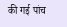की गई पांच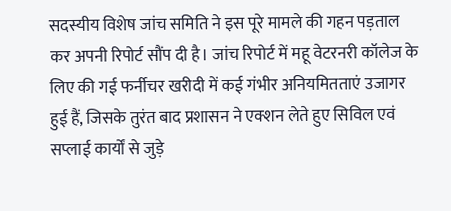सदस्यीय विशेष जांच समिति ने इस पूरे मामले की गहन पड़ताल कर अपनी रिपोर्ट सौंप दी है। जांच रिपोर्ट में महू वेटरनरी कॉलेज के लिए की गई फर्नीचर खरीदी में कई गंभीर अनियमितताएं उजागर हुई हैं, जिसके तुरंत बाद प्रशासन ने एक्शन लेते हुए सिविल एवं सप्लाई कार्यों से जुड़े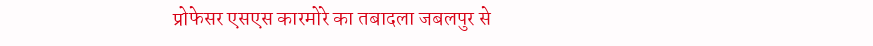प्रोफेसर एसएस कारमोरे का तबादला जबलपुर से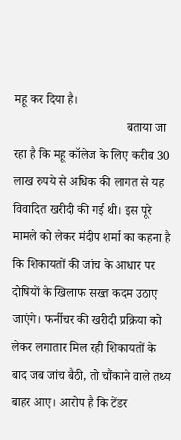महू कर दिया है।
                                    बताया जा रहा है कि महू कॉलेज के लिए करीब 30 लाख रुपये से अधिक की लागत से यह विवादित खरीदी की गई थी। इस पूरे मामले को लेकर मंदीप शर्मा का कहना है कि शिकायतों की जांच के आधार पर दोषियों के खिलाफ सख्त कदम उठाए जाएंगे। फर्नीचर की खरीदी प्रक्रिया को लेकर लगातार मिल रही शिकायतों के बाद जब जांच बैठी, तो चौंकाने वाले तथ्य बाहर आए। आरोप है कि टेंडर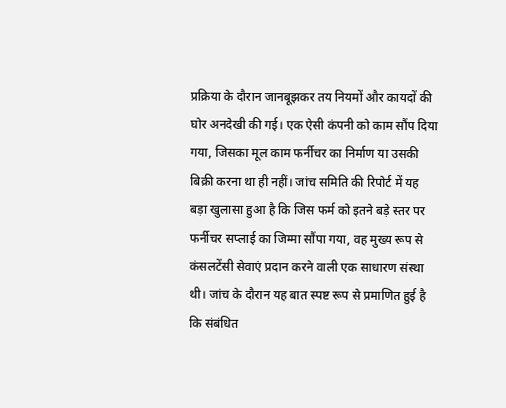प्रक्रिया के दौरान जानबूझकर तय नियमों और कायदों की घोर अनदेखी की गई। एक ऐसी कंपनी को काम सौंप दिया गया, जिसका मूल काम फर्नीचर का निर्माण या उसकी बिक्री करना था ही नहीं। जांच समिति की रिपोर्ट में यह बड़ा खुलासा हुआ है कि जिस फर्म को इतने बड़े स्तर पर फर्नीचर सप्लाई का जिम्मा सौंपा गया, वह मुख्य रूप से कंसलटेंसी सेवाएं प्रदान करने वाली एक साधारण संस्था थी। जांच के दौरान यह बात स्पष्ट रूप से प्रमाणित हुई है कि संबंधित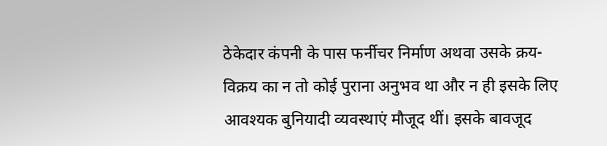ठेकेदार कंपनी के पास फर्नीचर निर्माण अथवा उसके क्रय-विक्रय का न तो कोई पुराना अनुभव था और न ही इसके लिए आवश्यक बुनियादी व्यवस्थाएं मौजूद थीं। इसके बावजूद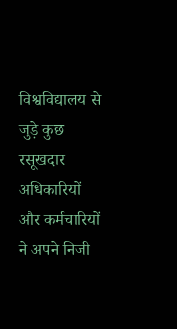विश्वविद्यालय से जुड़े कुछ रसूखदार अधिकारियों और कर्मचारियों ने अपने निजी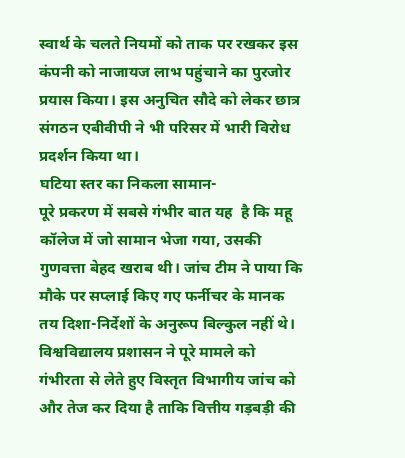स्वार्थ के चलते नियमों को ताक पर रखकर इस कंपनी को नाजायज लाभ पहुंचाने का पुरजोर प्रयास किया। इस अनुचित सौदे को लेकर छात्र संगठन एबीवीपी ने भी परिसर में भारी विरोध प्रदर्शन किया था।
घटिया स्तर का निकला सामान-
पूरे प्रकरण में सबसे गंभीर बात यह  है कि महू कॉलेज में जो सामान भेजा गया, उसकी गुणवत्ता बेहद खराब थी। जांच टीम ने पाया कि मौके पर सप्लाई किए गए फर्नीचर के मानक तय दिशा-निर्देशों के अनुरूप बिल्कुल नहीं थे। विश्वविद्यालय प्रशासन ने पूरे मामले को गंभीरता से लेते हुए विस्तृत विभागीय जांच को और तेज कर दिया है ताकि वित्तीय गड़बड़ी की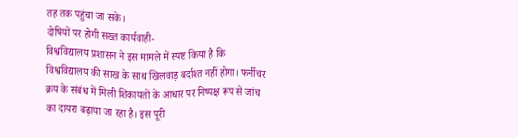तह तक पहुंचा जा सके।
दोषियों पर होगी सख्त कार्यवाही-
विश्वविद्यालय प्रशासन ने इस मामले में स्पष्ट किया है कि विश्वविद्यालय की साख के साथ खिलवाड़ बर्दाश्त नहीं होगा। फर्नीचर क्रय के संबंध में मिली शिकायतों के आधार पर निष्पक्ष रूप से जांच का दायरा बढ़ाया जा रहा है। इस पूरी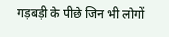गड़बड़ी के पीछे जिन भी लोगों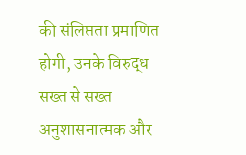की संलिप्तता प्रमाणित होगी, उनके विरुद्ध सख्त से सख्त अनुशासनात्मक और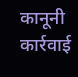कानूनी कार्रवाई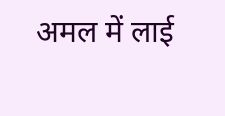अमल में लाई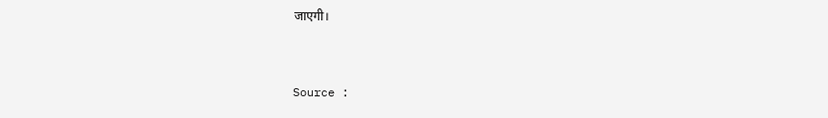जाएगी।


Source :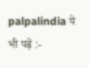palpalindia ये भी पढ़ें :-